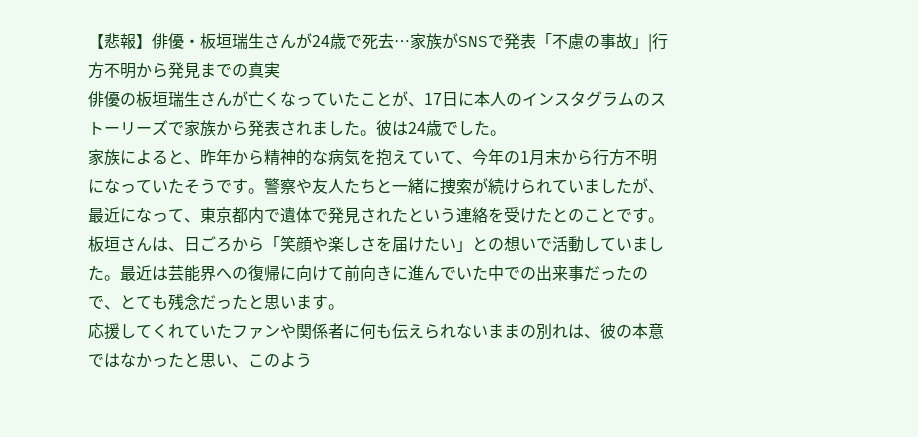【悲報】俳優・板垣瑞生さんが24歳で死去…家族がSNSで発表「不慮の事故」|行方不明から発見までの真実
俳優の板垣瑞生さんが亡くなっていたことが、17日に本人のインスタグラムのストーリーズで家族から発表されました。彼は24歳でした。
家族によると、昨年から精神的な病気を抱えていて、今年の1月末から行方不明になっていたそうです。警察や友人たちと一緒に捜索が続けられていましたが、最近になって、東京都内で遺体で発見されたという連絡を受けたとのことです。
板垣さんは、日ごろから「笑顔や楽しさを届けたい」との想いで活動していました。最近は芸能界への復帰に向けて前向きに進んでいた中での出来事だったので、とても残念だったと思います。
応援してくれていたファンや関係者に何も伝えられないままの別れは、彼の本意ではなかったと思い、このよう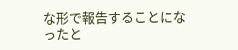な形で報告することになったと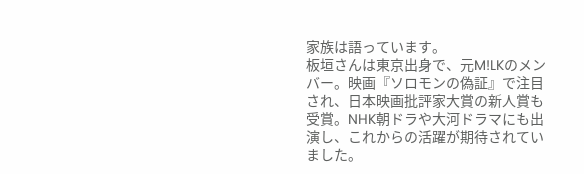家族は語っています。
板垣さんは東京出身で、元M!LKのメンバー。映画『ソロモンの偽証』で注目され、日本映画批評家大賞の新人賞も受賞。NHK朝ドラや大河ドラマにも出演し、これからの活躍が期待されていました。